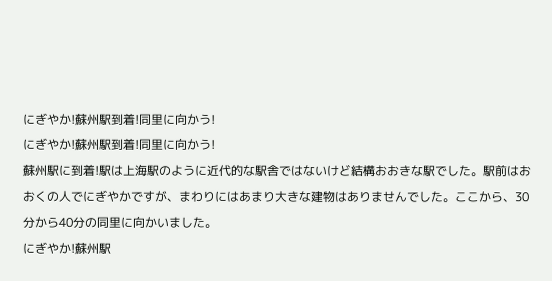にぎやか!蘇州駅到着!同里に向かう!
にぎやか!蘇州駅到着!同里に向かう!
蘇州駅に到着!駅は上海駅のように近代的な駅舎ではないけど結構おおきな駅でした。駅前はおおくの人でにぎやかですが、まわりにはあまり大きな建物はありませんでした。ここから、30分から40分の同里に向かいました。
にぎやか!蘇州駅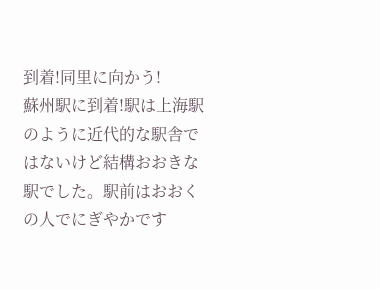到着!同里に向かう!
蘇州駅に到着!駅は上海駅のように近代的な駅舎ではないけど結構おおきな駅でした。駅前はおおくの人でにぎやかです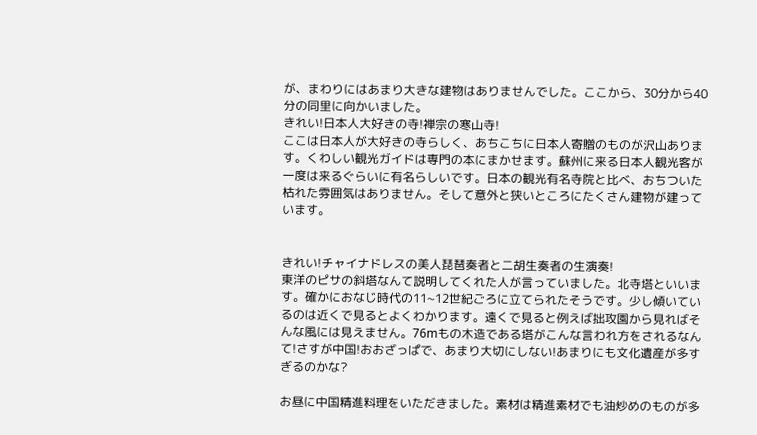が、まわりにはあまり大きな建物はありませんでした。ここから、30分から40分の同里に向かいました。
きれい!日本人大好きの寺!禅宗の寒山寺!
ここは日本人が大好きの寺らしく、あちこちに日本人寄贈のものが沢山あります。くわしい観光ガイドは専門の本にまかせます。蘇州に来る日本人観光客が一度は来るぐらいに有名らしいです。日本の観光有名寺院と比べ、おちついた枯れた雰囲気はありません。そして意外と狭いところにたくさん建物が建っています。


きれい!チャイナドレスの美人琵琶奏者と二胡生奏者の生演奏!
東洋のピサの斜塔なんて説明してくれた人が言っていました。北寺塔といいます。確かにおなじ時代の11~12世紀ごろに立てられたそうです。少し傾いているのは近くで見るとよくわかります。遠くで見ると例えば拙攻園から見ればそんな風には見えません。76mもの木造である塔がこんな言われ方をされるなんて!さすが中国!おおざっぱで、あまり大切にしない!あまりにも文化遺産が多すぎるのかな?

お昼に中国精進料理をいただきました。素材は精進素材でも油炒めのものが多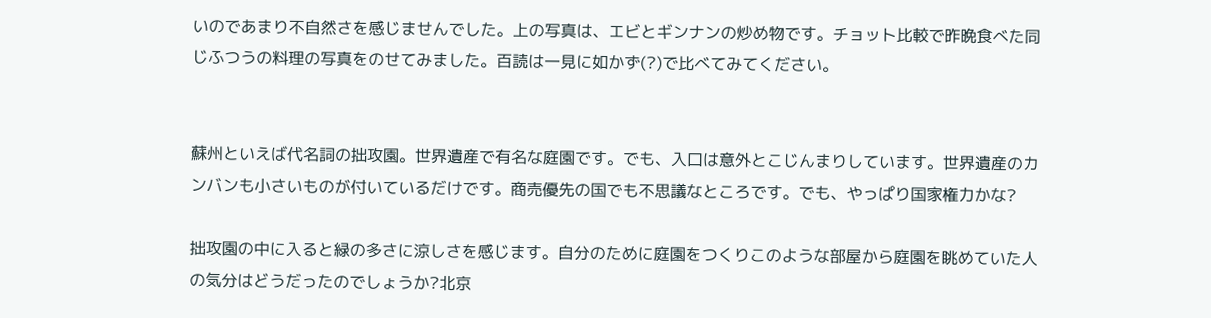いのであまり不自然さを感じませんでした。上の写真は、エビとギンナンの炒め物です。チョット比較で昨晩食べた同じふつうの料理の写真をのせてみました。百読は一見に如かず(?)で比べてみてください。


蘇州といえば代名詞の拙攻園。世界遺産で有名な庭園です。でも、入口は意外とこじんまりしています。世界遺産のカンバンも小さいものが付いているだけです。商売優先の国でも不思議なところです。でも、やっぱり国家権力かな?

拙攻園の中に入ると緑の多さに涼しさを感じます。自分のために庭園をつくりこのような部屋から庭園を眺めていた人の気分はどうだったのでしょうか?北京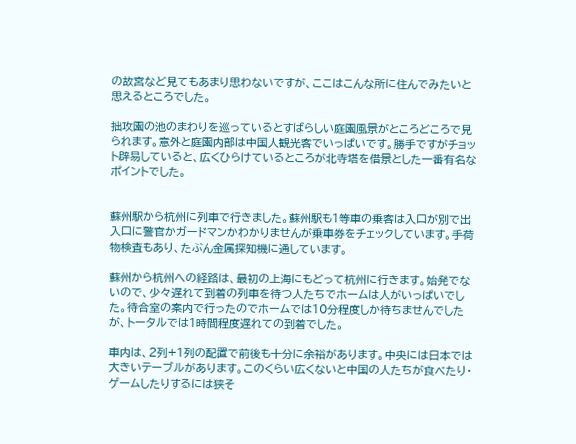の故宮など見てもあまり思わないですが、ここはこんな所に住んでみたいと思えるところでした。

拙攻園の池のまわりを巡っているとすばらしい庭園風景がところどころで見られます。意外と庭園内部は中国人観光客でいっぱいです。勝手ですがチョット辟易していると、広くひらけているところが北寺塔を借景とした一番有名なポイントでした。


蘇州駅から杭州に列車で行きました。蘇州駅も1等車の乗客は入口が別で出入口に警官かガードマンかわかりませんが乗車券をチェックしています。手荷物検査もあり、たぶん金属探知機に通しています。

蘇州から杭州への経路は、最初の上海にもどって杭州に行きます。始発でないので、少々遅れて到着の列車を待つ人たちでホームは人がいっぱいでした。待合室の案内で行ったのでホームでは10分程度しか待ちませんでしたが、トータルでは1時間程度遅れての到着でした。

車内は、2列+1列の配置で前後も十分に余裕があります。中央には日本では大きいテーブルがあります。このくらい広くないと中国の人たちが食べたり・ゲームしたりするには狭そ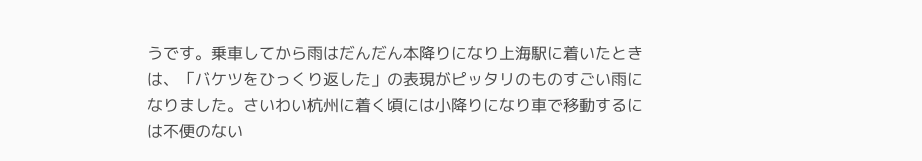うです。乗車してから雨はだんだん本降りになり上海駅に着いたときは、「バケツをひっくり返した」の表現がピッタリのものすごい雨になりました。さいわい杭州に着く頃には小降りになり車で移動するには不便のない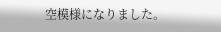空模様になりました。